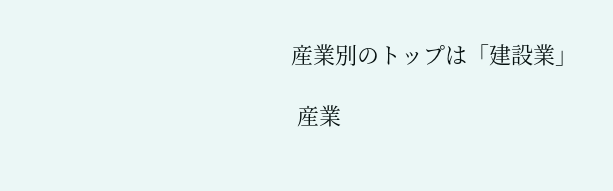産業別のトップは「建設業」

 産業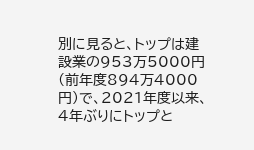別に見ると、トップは建設業の953万5000円(前年度894万4000円)で、2021年度以来、4年ぶりにトップと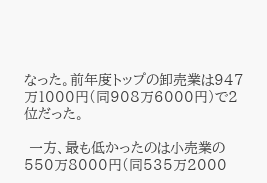なった。前年度トップの卸売業は947万1000円(同908万6000円)で2位だった。

 一方、最も低かったのは小売業の550万8000円(同535万2000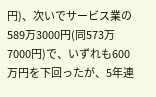円)、次いでサービス業の589万3000円(同573万7000円)で、いずれも600万円を下回ったが、5年連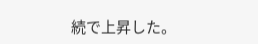続で上昇した。